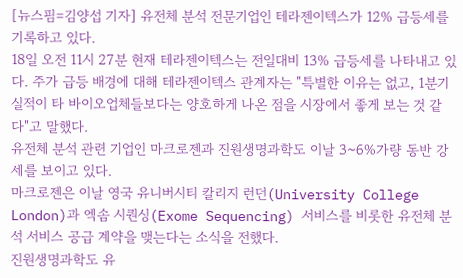[뉴스핌=김양섭 기자] 유전체 분석 전문기업인 테라젠이텍스가 12% 급등세를 기록하고 있다.
18일 오전 11시 27분 현재 테라젠이텍스는 전일대비 13% 급등세를 나타내고 있다. 주가 급등 배경에 대해 테라젠이텍스 관계자는 "특별한 이유는 없고, 1분기 실적이 타 바이오업체들보다는 양호하게 나온 점을 시장에서 좋게 보는 것 같다"고 말했다.
유전체 분석 관련 기업인 마크로젠과 진원생명과학도 이날 3~6%가량 동반 강세를 보이고 있다.
마크로젠은 이날 영국 유니버시티 칼리지 런던(University College London)과 엑솜 시퀀싱(Exome Sequencing) 서비스를 비롯한 유전체 분석 서비스 공급 계약을 맺는다는 소식을 전했다.
진원생명과학도 유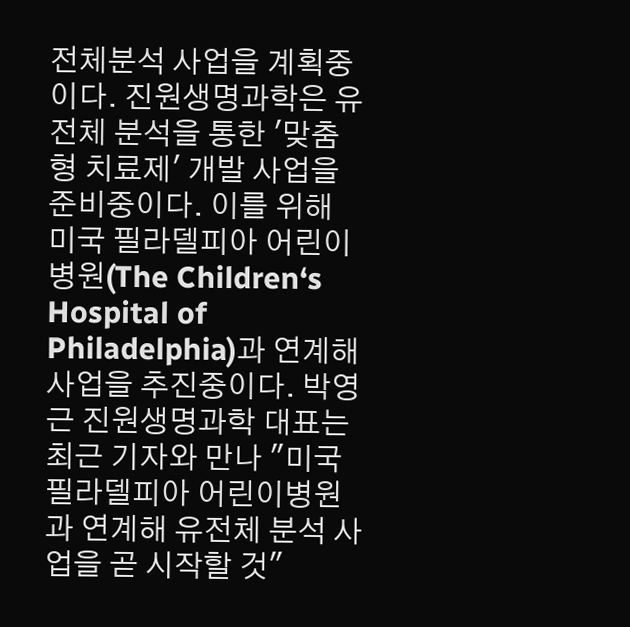전체분석 사업을 계획중이다. 진원생명과학은 유전체 분석을 통한 '맞춤형 치료제' 개발 사업을 준비중이다. 이를 위해 미국 필라델피아 어린이병원(The Children‘s Hospital of Philadelphia)과 연계해 사업을 추진중이다. 박영근 진원생명과학 대표는 최근 기자와 만나 "미국 필라델피아 어린이병원과 연계해 유전체 분석 사업을 곧 시작할 것"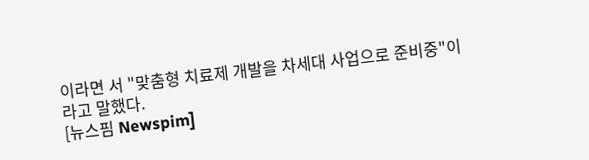이라면 서 "맞춤형 치료제 개발을 차세대 사업으로 준비중"이라고 말했다.
[뉴스핌 Newspim]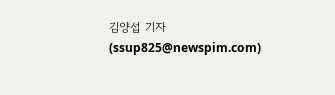김양섭 기자 (ssup825@newspim.com)